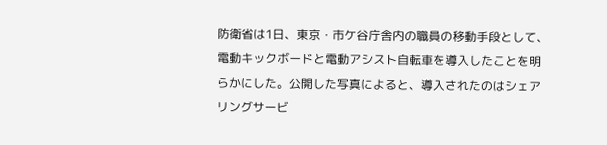防衛省は1日、東京・市ケ谷庁舎内の職員の移動手段として、電動キックボードと電動アシスト自転車を導入したことを明らかにした。公開した写真によると、導入されたのはシェアリングサービ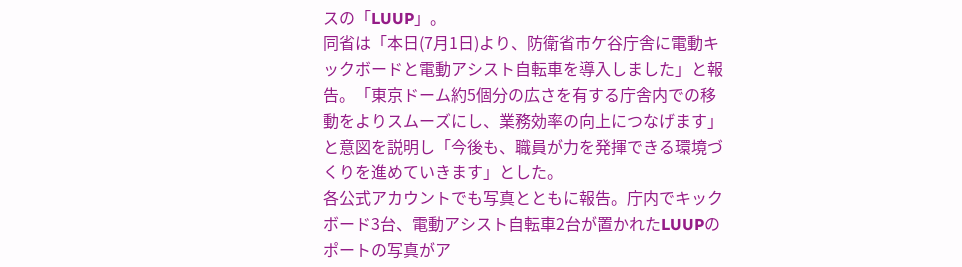スの「LUUP」。
同省は「本日(7月1日)より、防衛省市ケ谷庁舎に電動キックボードと電動アシスト自転車を導入しました」と報告。「東京ドーム約5個分の広さを有する庁舎内での移動をよりスムーズにし、業務効率の向上につなげます」と意図を説明し「今後も、職員が力を発揮できる環境づくりを進めていきます」とした。
各公式アカウントでも写真とともに報告。庁内でキックボード3台、電動アシスト自転車2台が置かれたLUUPのポートの写真がア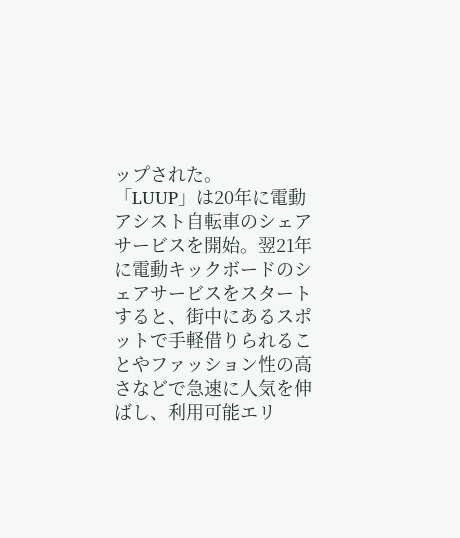ップされた。
「LUUP」は20年に電動アシスト自転車のシェアサービスを開始。翌21年に電動キックボードのシェアサービスをスタートすると、街中にあるスポットで手軽借りられることやファッション性の高さなどで急速に人気を伸ばし、利用可能エリ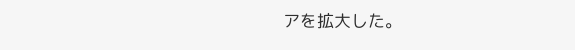アを拡大した。